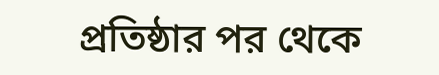প্রতিষ্ঠার পর থেকে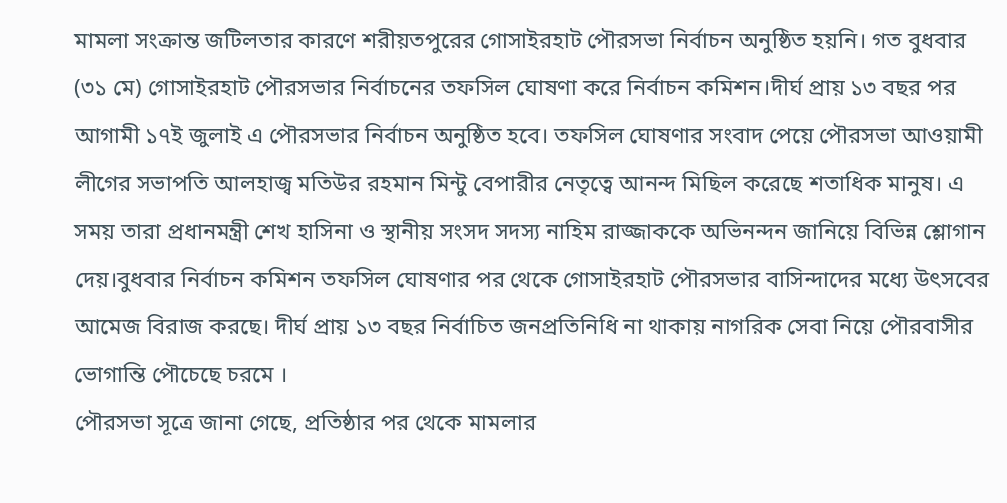মামলা সংক্রান্ত জটিলতার কারণে শরীয়তপুরের গোসাইরহাট পৌরসভা নির্বাচন অনুষ্ঠিত হয়নি। গত বুধবার (৩১ মে) গোসাইরহাট পৌরসভার নির্বাচনের তফসিল ঘোষণা করে নির্বাচন কমিশন।দীর্ঘ প্রায় ১৩ বছর পর আগামী ১৭ই জুলাই এ পৌরসভার নির্বাচন অনুষ্ঠিত হবে। তফসিল ঘোষণার সংবাদ পেয়ে পৌরসভা আওয়ামী লীগের সভাপতি আলহাজ্ব মতিউর রহমান মিন্টু বেপারীর নেতৃত্বে আনন্দ মিছিল করেছে শতাধিক মানুষ। এ সময় তারা প্রধানমন্ত্রী শেখ হাসিনা ও স্থানীয় সংসদ সদস্য নাহিম রাজ্জাককে অভিনন্দন জানিয়ে বিভিন্ন শ্লোগান দেয়।বুধবার নির্বাচন কমিশন তফসিল ঘোষণার পর থেকে গোসাইরহাট পৌরসভার বাসিন্দাদের মধ্যে উৎসবের আমেজ বিরাজ করছে। দীর্ঘ প্রায় ১৩ বছর নির্বাচিত জনপ্রতিনিধি না থাকায় নাগরিক সেবা নিয়ে পৌরবাসীর ভোগান্তি পৌচেছে চরমে ।
পৌরসভা সূত্রে জানা গেছে, প্রতিষ্ঠার পর থেকে মামলার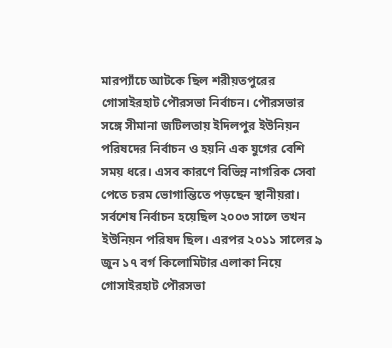মারপ্যাঁচে আটকে ছিল শরীয়তপুরের গোসাইরহাট পৌরসভা নির্বাচন। পৌরসভার সঙ্গে সীমানা জটিলতায় ইদিলপুর ইউনিয়ন পরিষদের নির্বাচন ও হয়নি এক যুগের বেশি সময় ধরে। এসব কারণে বিভিন্ন নাগরিক সেবা পেতে চরম ভোগান্তিতে পড়ছেন স্থানীয়রা। সর্বশেষ নির্বাচন হয়েছিল ২০০৩ সালে তখন ইউনিয়ন পরিষদ ছিল। এরপর ২০১১ সালের ৯ জুন ১৭ বর্গ কিলোমিটার এলাকা নিয়ে গোসাইরহাট পৌরসভা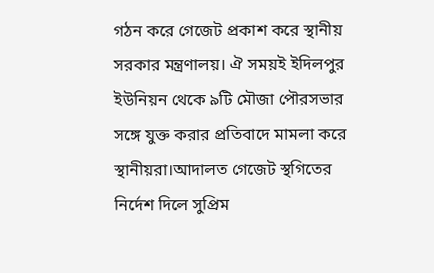গঠন করে গেজেট প্রকাশ করে স্থানীয় সরকার মন্ত্রণালয়। ঐ সময়ই ইদিলপুর ইউনিয়ন থেকে ৯টি মৌজা পৌরসভার সঙ্গে যুক্ত করার প্রতিবাদে মামলা করে স্থানীয়রা।আদালত গেজেট স্থগিতের নির্দেশ দিলে সুপ্রিম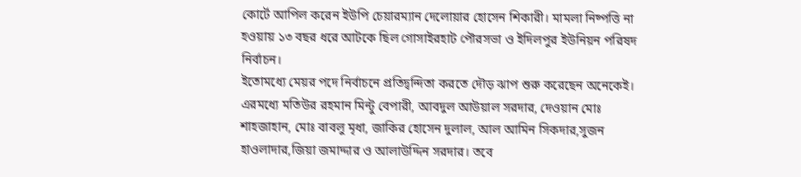কোর্টে আপিল করেন ইউপি চেয়ারম্যান দেলোয়ার হোসেন শিকারী। মামলা নিষ্পত্তি না হওয়ায় ১৩ বছর ধরে আটকে ছিল গোসাইরহাট পৌরসভা ও ইদিলপুর ইউনিয়ন পরিষদ নির্বাচন।
ইতোমধ্যে মেয়র পদে নির্বাচনে প্রতিদ্বন্দিতা করতে দৌড় ঝাপ শুরু করেছেন অনেকেই। এরমধ্যে মতিউর রহমান মিন্টু বেপারী, আবদুল আউয়াল সরদার, দেওয়ান মোঃ শাহজাহান, মোঃ বাবলু মৃধা, জাকির হোসেন দুলাল, আল আমিন সিকদার,সুজন হাওলাদার,জিয়া জমাদ্দার ও আলাউদ্দিন সরদার। তবে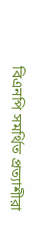বিএনপি সমর্থিত প্রত্যাশীরা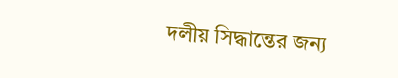দলীয় সিদ্ধান্তের জন্য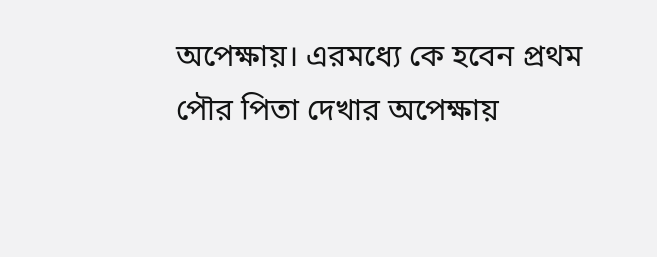অপেক্ষায়। এরমধ্যে কে হবেন প্রথম পৌর পিতা দেখার অপেক্ষায়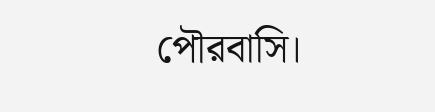পৌরবাসি।